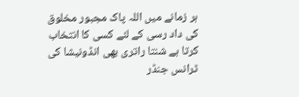ہر زمانے میں اللہ پاک مجبور مخلوق کی داد رسی کے لئے کسی کا انتخاب کرتا ہے شنتا راتری بھی انڈونیشا کی ٹرانس جنڈر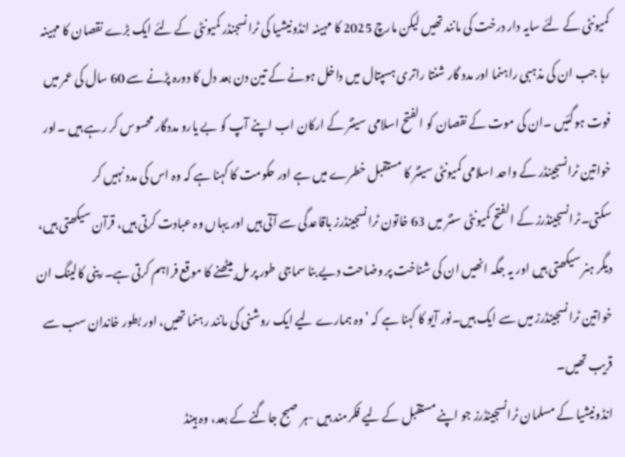کمیونٹی کے لئے سایہ دار درخت کی مانند تھیں لیکن مارچ 2025 کا مہینہ انڈونیشیا کی ٹرانسجنڈر کمیونٹی کے لئے ایک بڑے نقصان کا مہینہ رہا جب ان کی مذہبی راہنما اور مدد گار شنتا راتری ہسپتال میں داخل ہونے کے تین دن بعد دل کا دورہ پڑنے سے 60 سال کی عمر میں فوت ہوگئیں ۔ان کی موت کے نقصان کو الفتح اسلامی سینٹر کے ارکان اب اپنے آپ کو بے یارو مددگار محسوس کر رہے ہیں ۔اور خواتین ٹرانسجینڈر کے واحد اسلامی کمیونٹی سینٹر کا مستقبل خطرے میں ہے اور حکومت کا کہنا ہے کہ وہ اس کی مدد نہیں کر سکتی۔ٹرانسجینڈرز کے الفتح کمیونٹی سنٹر میں 63 خاتون ٹرانسجینڈرز باقاعدگی سے آتی ہیں اور یہاں وہ عبادت کرتی ہیں، قرآن سیکھتی ہیں، دیگر ہنر سیکھتی ہیں اور یہ جگہ انھیں ان کی شناخت پر وضاحت دیے بنا سماجی طور پر مل بیٹھنے کا موقع فراہم کرتی ہے۔رینی کالینگ ان خواتین ٹرانسجینڈرز میں سے ایک ہیں۔نور آیو کا کہنا ہے کہ ’وہ ہمارے لیے ایک روشنی کی مانند رہنما تھیں، اور بطور خاندان سب سے قریب تھیں۔
انڈونیشیا کے مسلمان ٹرانسجینڈرز جو اپنے مستقبل کے لیے فکرمند ہیں -ہر صبح جاگنے کے بعد، وہ ہینڈ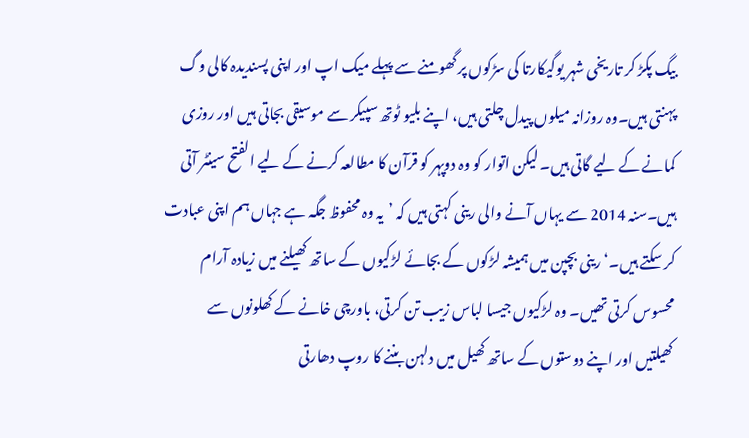بیگ پکڑ کر تاریخی شہر یوگیکارتا کی سڑکوں پر گھومنے سے پہلے میک اپ اور اپنی پسندیدہ کالی وگ پہنتی ہیں۔وہ روزانہ میلوں پیدل چلتی ہیں، اپنے بلیو ٹوتھ سپیکر سے موسیقی بجاتی ہیں اور روزی کمانے کے لیے گاتی ہیں۔ لیکن اتوار کو وہ دوپہر کو قرآن کا مطالعہ کرنے کے لیے الفتح سینٹر آتی ہیں۔سنہ 2014 سے یہاں آنے والی رینی کہتی ہیں کہ ’یہ وہ محفوظ جگہ ہے جہاں ہم اپنی عبادت کر سکتے ہیں۔‘رینی بچپن میں ہمیشہ لڑکوں کے بجائے لڑکیوں کے ساتھ کھیلنے میں زیادہ آرام محسوس کرتی تھیں۔ وہ لڑکیوں جیسا لباس زیب تن کرتی، باورچی خانے کے کھلونوں سے کھیلتیں اور اپنے دوستوں کے ساتھ کھیل میں دلہن بننے کا روپ دھارتی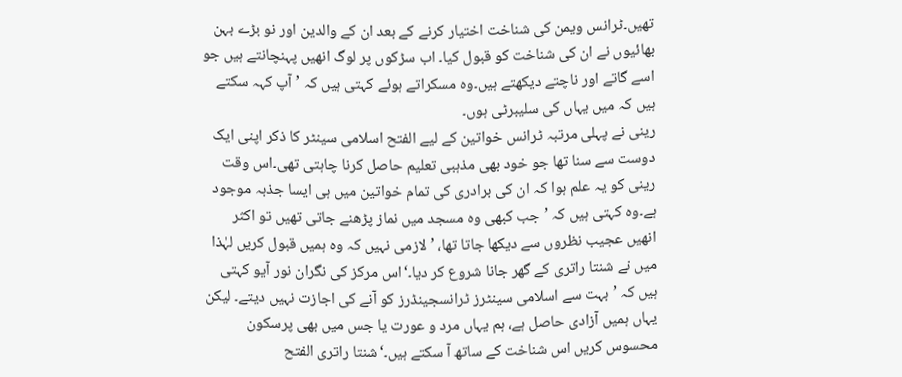تھیں۔ٹرانس ویمن کی شناخت اختیار کرنے کے بعد ان کے والدین اور نو بڑے بہن بھائیوں نے ان کی شناخت کو قبول کیا۔ اب سڑکوں پر لوگ انھیں پہنچانتے ہیں جو اسے گاتے اور ناچتے دیکھتے ہیں۔وہ مسکراتے ہوئے کہتی ہیں کہ ’آپ کہہ سکتے ہیں کہ میں یہاں کی سلیبرٹی ہوں۔
رینی نے پہلی مرتبہ ٹرانس خواتین کے لیے الفتح اسلامی سینٹر کا ذکر اپنی ایک دوست سے سنا تھا جو خود بھی مذہبی تعلیم حاصل کرنا چاہتی تھی۔اس وقت رینی کو یہ علم ہوا کہ ان کی برادری کی تمام خواتین میں ہی ایسا جذبہ موجود ہے۔وہ کہتی ہیں کہ ’جب کبھی وہ مسجد میں نماز پڑھنے جاتی تھیں تو اکثر انھیں عجیب نظروں سے دیکھا جاتا تھا، ’لازمی نہیں کہ وہ ہمیں قبول کریں لہٰذا میں نے شنتا راتری کے گھر جانا شروع کر دیا۔‘اس مرکز کی نگران نور آیو کہتی ہیں کہ ’بہت سے اسلامی سینٹرز ٹرانسجینڈرز کو آنے کی اجازت نہیں دیتے۔ لیکن یہاں ہمیں آزادی حاصل ہے، ہم یہاں مرد و عورت یا جس میں بھی پرسکون محسوس کریں اس شناخت کے ساتھ آ سکتے ہیں۔‘شنتا راتری الفتح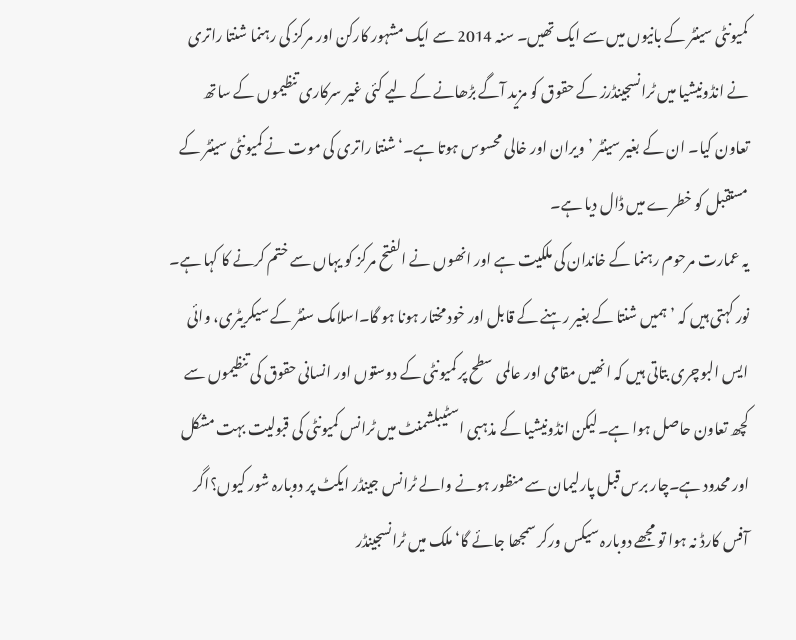کمیونٹی سینٹر کے بانیوں میں سے ایک تھیں۔ سنہ 2014 سے ایک مشہور کارکن اور مرکز کی رہنما شنتا راتری نے انڈونیشیا میں ٹرانسجینڈرز کے حقوق کو مزید آگے بڑھانے کے لیے کئی غیر سرکاری تنظیموں کے ساتھ تعاون کیا۔ ان کے بغیر سینٹر ’ویران اور خالی محسوس ہوتا ہے۔‘شنتا راتری کی موت نے کمیونٹی سینٹر کے مستقبل کو خطرے میں ڈال دیا ہے۔
یہ عمارت مرحوم رہنما کے خاندان کی ملکیت ہے اور انھوں نے الفتح مرکز کو یہاں سے ختم کرنے کا کہا ہے۔ نور کہتی ہیں کہ ’ہمیں شنتا کے بغیر رہنے کے قابل اور خود مختار ہونا ہو گا۔اسلامک سنٹر کے سیکریٹری، وائی ایس البوچری بتاتی ہیں کہ انھیں مقامی اور عالمی سطح پر کمیونٹی کے دوستوں اور انسانی حقوق کی تنظیموں سے کچھ تعاون حاصل ہوا ہے۔لیکن انڈونیشیا کے مذہبی اسٹیبلشمنٹ میں ٹرانس کمیونٹی کی قبولیت بہت مشکل اور محدود ہے۔چار برس قبل پارلیمان سے منظور ہونے والے ٹرانس جینڈر ایکٹ پر دوبارہ شور کیوں؟اگر آفس کارڈ نہ ہوا تو مجھے دوبارہ سیکس ورکر سمجھا جائے گا‘ملک میں ٹرانسجینڈر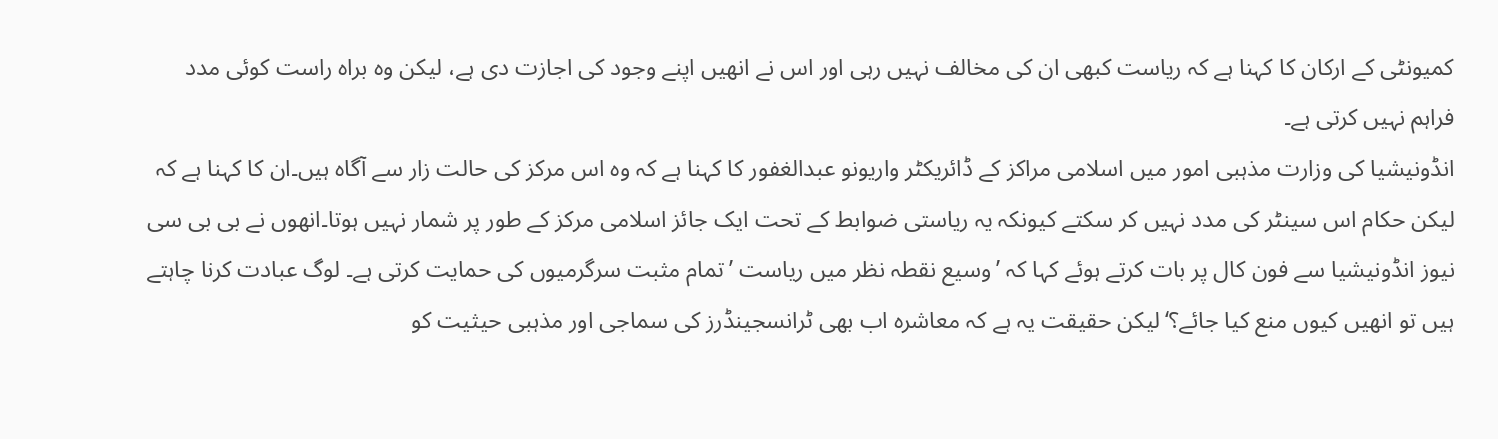کمیونٹی کے ارکان کا کہنا ہے کہ ریاست کبھی ان کی مخالف نہیں رہی اور اس نے انھیں اپنے وجود کی اجازت دی ہے، لیکن وہ براہ راست کوئی مدد فراہم نہیں کرتی ہے۔
انڈونیشیا کی وزارت مذہبی امور میں اسلامی مراکز کے ڈائریکٹر واریونو عبدالغفور کا کہنا ہے کہ وہ اس مرکز کی حالت زار سے آگاہ ہیں۔ان کا کہنا ہے کہ لیکن حکام اس سینٹر کی مدد نہیں کر سکتے کیونکہ یہ ریاستی ضوابط کے تحت ایک جائز اسلامی مرکز کے طور پر شمار نہیں ہوتا۔انھوں نے بی بی سی نیوز انڈونیشیا سے فون کال پر بات کرتے ہوئے کہا کہ ’وسیع نقطہ نظر میں ریاست ’تمام مثبت سرگرمیوں کی حمایت کرتی ہے۔ لوگ عبادت کرنا چاہتے ہیں تو انھیں کیوں منع کیا جائے؟‘لیکن حقیقت یہ ہے کہ معاشرہ اب بھی ٹرانسجینڈرز کی سماجی اور مذہبی حیثیت کو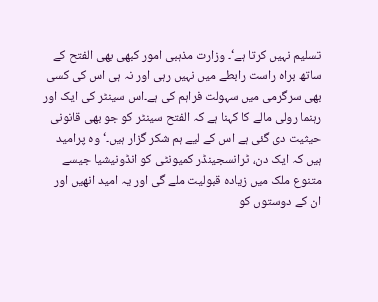تسلیم نہیں کرتا ہے‘۔ وزارت مذہبی امور کبھی بھی الفتح کے ساتھ براہ راست رابطے میں نہیں رہی اور نہ ہی اس کی کسی بھی سرگرمی میں سہولت فراہم کی ہے۔اس سینٹر کی ایک اور رہنما رولی مالے کا کہنا ہے کہ الفتح سینٹر کو جو بھی قانونی حیثیت دی گئی ہے اس کے لیے ہم شکر گزار ہیں۔‘وہ پرامید ہیں کہ ایک دن، ٹرانسجینڈر کمیونٹی کو انڈونیشیا جیسے متنوع ملک میں زیادہ قبولیت ملے گی اور یہ امید انھیں اور ان کے دوستوں کو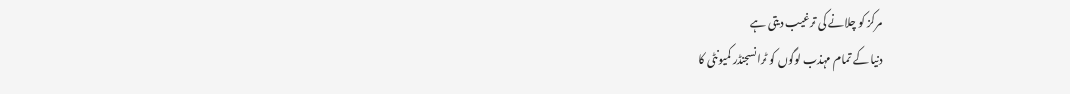مرکز کو چلانے کی ترغیب دیتی ہے
دنیا کے تمام مہذب لوگوں کو ٹرانسجنڈر کمیونٹی کا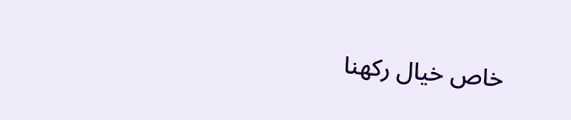خاص خیال رکھنا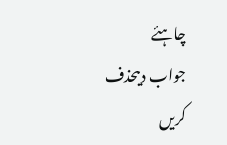چاہئے
جواب دیںحذف کریں